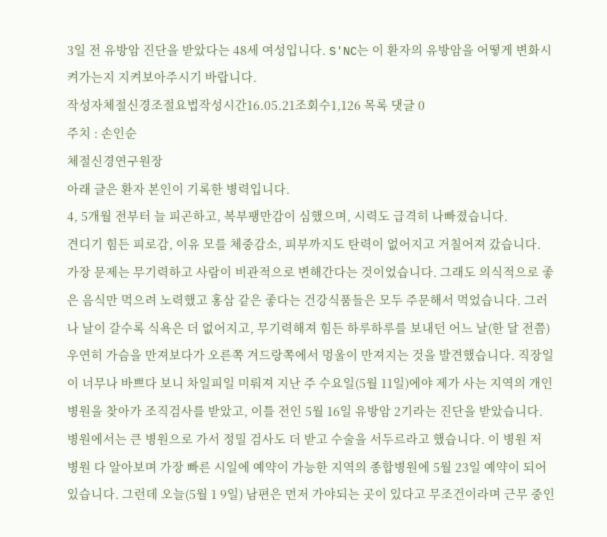3일 전 유방암 진단을 받았다는 48세 여성입니다. S'NC는 이 환자의 유방암을 어떻게 변화시켜가는지 지켜보아주시기 바랍니다.
작성자체절신경조절요법작성시간16.05.21조회수1,126 목록 댓글 0
주치 : 손인순
체절신경연구원장
아래 글은 환자 본인이 기록한 병력입니다.
4, 5개월 전부터 늘 피곤하고, 복부팽만감이 심했으며, 시력도 급격히 나빠졌습니다.
견디기 힘든 피로감, 이유 모를 체중감소, 피부까지도 탄력이 없어지고 거칠어져 갔습니다. 가장 문제는 무기력하고 사람이 비관적으로 변해간다는 것이었습니다. 그래도 의식적으로 좋은 음식만 먹으려 노력했고 홍삼 같은 좋다는 건강식품들은 모두 주문해서 먹었습니다. 그러나 날이 갈수록 식욕은 더 없어지고, 무기력해져 힘든 하루하루를 보내던 어느 날(한 달 전쯤) 우연히 가슴을 만져보다가 오른쪽 겨드랑쪽에서 멍울이 만져지는 것을 발견했습니다. 직장일이 너무나 바쁘다 보니 차일피일 미뤄져 지난 주 수요일(5월 11일)에야 제가 사는 지역의 개인병원을 찾아가 조직검사를 받았고, 이틀 전인 5월 16일 유방암 2기라는 진단을 받았습니다. 병원에서는 큰 병원으로 가서 정밀 검사도 더 받고 수술을 서두르라고 했습니다. 이 병원 저 병원 다 알아보며 가장 빠른 시일에 예약이 가능한 지역의 종합병원에 5월 23일 예약이 되어있습니다. 그런데 오늘(5월 1 9일) 남편은 먼저 가야되는 곳이 있다고 무조건이라며 근무 중인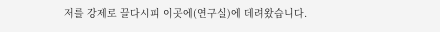저를 강제로 끌다시피 이곳에(연구실)에 데려왔습니다.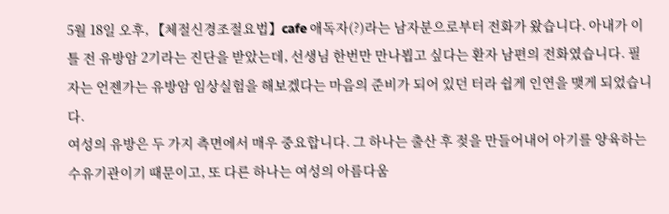5월 18일 오후, 【체절신경조절요법】cafe 애독자(?)라는 남자분으로부터 전화가 왔습니다. 아내가 이틀 전 유방암 2기라는 진단을 받았는데, 선생님 한번만 만나뵙고 싶다는 환자 남편의 전화였습니다. 필자는 언젠가는 유방암 임상실험을 해보겠다는 마음의 준비가 되어 있던 터라 쉽게 인연을 맺게 되었습니다.
여성의 유방은 두 가지 측면에서 매우 중요합니다. 그 하나는 출산 후 젖을 만들어내어 아기를 양육하는 수유기관이기 때문이고, 또 다른 하나는 여성의 아름다움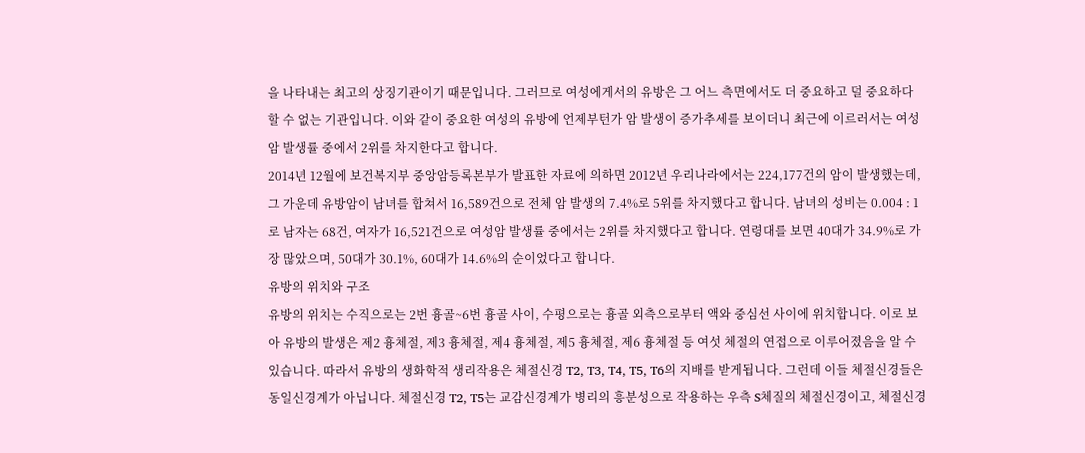을 나타내는 최고의 상징기관이기 때문입니다. 그러므로 여성에게서의 유방은 그 어느 측면에서도 더 중요하고 덜 중요하다 할 수 없는 기관입니다. 이와 같이 중요한 여성의 유방에 언제부턴가 암 발생이 증가추세를 보이더니 최근에 이르러서는 여성암 발생률 중에서 2위를 차지한다고 합니다.
2014년 12월에 보건복지부 중앙암등록본부가 발표한 자료에 의하면 2012년 우리나라에서는 224,177건의 암이 발생했는데, 그 가운데 유방암이 남녀를 합쳐서 16,589건으로 전체 암 발생의 7.4%로 5위를 차지했다고 합니다. 남녀의 성비는 0.004 : 1로 남자는 68건, 여자가 16,521건으로 여성암 발생률 중에서는 2위를 차지했다고 합니다. 연령대를 보면 40대가 34.9%로 가장 많았으며, 50대가 30.1%, 60대가 14.6%의 순이었다고 합니다.
유방의 위치와 구조
유방의 위치는 수직으로는 2번 흉골~6번 흉골 사이, 수평으로는 흉골 외측으로부터 액와 중심선 사이에 위치합니다. 이로 보아 유방의 발생은 제2 흉체절, 제3 흉체절, 제4 흉체절, 제5 흉체절, 제6 흉체절 등 여섯 체절의 연접으로 이루어졌음을 알 수 있습니다. 따라서 유방의 생화학적 생리작용은 체절신경 T2, T3, T4, T5, T6의 지배를 받게됩니다. 그런데 이들 체절신경들은 동일신경계가 아닙니다. 체절신경 T2, T5는 교감신경계가 병리의 흥분성으로 작용하는 우측 S체질의 체절신경이고, 체절신경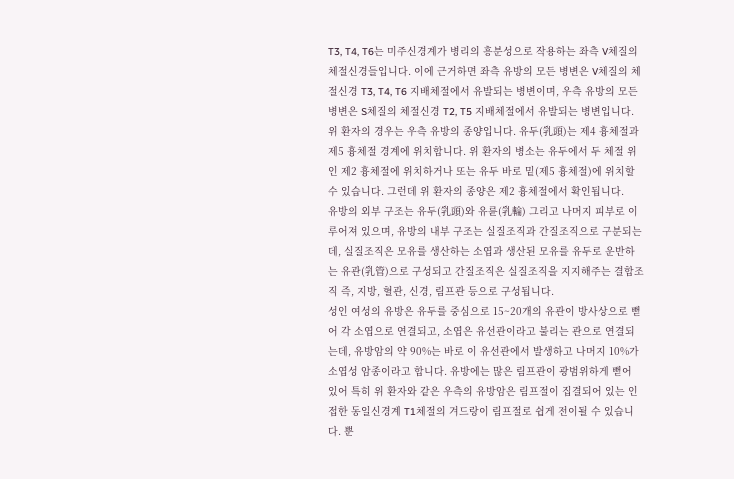T3, T4, T6는 미주신경계가 병리의 흥분성으로 작용하는 좌측 V체질의 체절신경들입니다. 이에 근거하면 좌측 유방의 모든 병변은 V체질의 체절신경 T3, T4, T6 지배체절에서 유발되는 병변이며, 우측 유방의 모든 병변은 S체질의 체절신경 T2, T5 지배체절에서 유발되는 병변입니다.
위 환자의 경우는 우측 유방의 종양입니다. 유두(乳頭)는 제4 흉체절과 제5 흉체절 경계에 위치합니다. 위 환자의 병소는 유두에서 두 체절 위인 제2 흉체절에 위치하거나 또는 유두 바로 밑(제5 흉체절)에 위치할 수 있습니다. 그런데 위 환자의 종양은 제2 흉체절에서 확인됩니다.
유방의 외부 구조는 유두(乳頭)와 유륜(乳輪) 그리고 나머지 피부로 이루어져 있으며, 유방의 내부 구조는 실질조직과 간질조직으로 구분되는데, 실질조직은 모유를 생산하는 소엽과 생산된 모유를 유두로 운반하는 유관(乳管)으로 구성되고 간질조직은 실질조직을 지지해주는 결합조직 즉, 지방, 혈관, 신경, 림프관 등으로 구성됩니다.
성인 여성의 유방은 유두를 중심으로 15~20개의 유관이 방사상으로 뻗어 각 소엽으로 연결되고, 소엽은 유선관이라고 불리는 관으로 연결되는데, 유방암의 약 90%는 바로 이 유선관에서 발생하고 나머지 10%가 소엽성 암종이라고 합니다. 유방에는 많은 림프관이 광범위하게 뻗어 있어 특히 위 환자와 같은 우측의 유방암은 림프절이 집결되어 있는 인접한 동일신경계 T1체절의 겨드랑이 림프절로 쉽게 전이될 수 있습니다. 뿐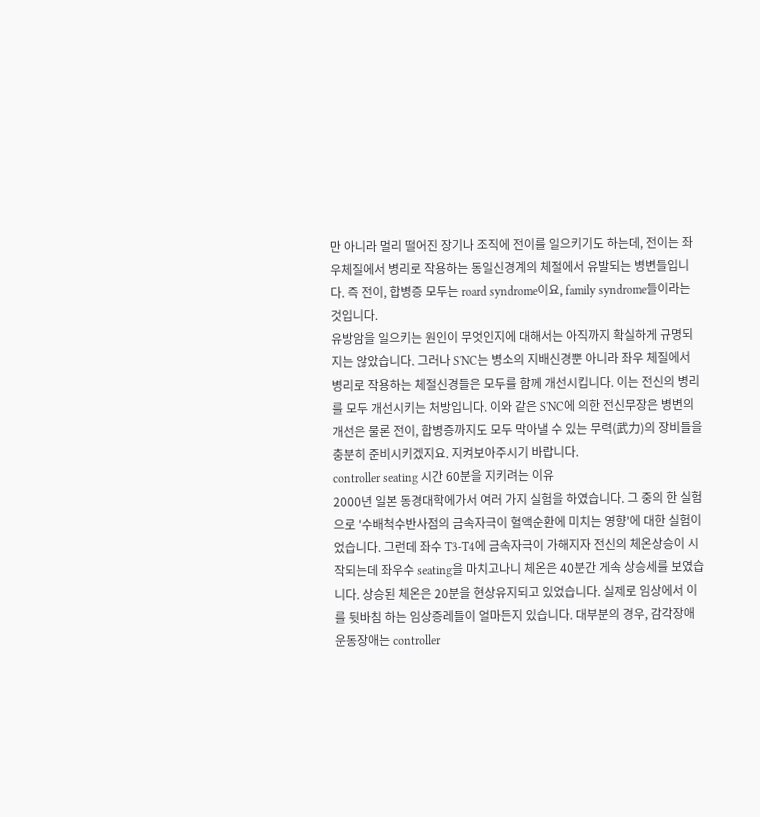만 아니라 멀리 떨어진 장기나 조직에 전이를 일으키기도 하는데, 전이는 좌우체질에서 병리로 작용하는 동일신경계의 체절에서 유발되는 병변들입니다. 즉 전이, 합병증 모두는 roard syndrome이요, family syndrome들이라는 것입니다.
유방암을 일으키는 원인이 무엇인지에 대해서는 아직까지 확실하게 규명되지는 않았습니다. 그러나 S'NC는 병소의 지배신경뿐 아니라 좌우 체질에서 병리로 작용하는 체절신경들은 모두를 함께 개선시킵니다. 이는 전신의 병리를 모두 개선시키는 처방입니다. 이와 같은 S'NC에 의한 전신무장은 병변의 개선은 물론 전이, 합병증까지도 모두 막아낼 수 있는 무력(武力)의 장비들을 충분히 준비시키겠지요. 지켜보아주시기 바랍니다.
controller seating 시간 60분을 지키려는 이유
2000년 일본 동경대학에가서 여러 가지 실험을 하였습니다. 그 중의 한 실험으로 '수배척수반사점의 금속자극이 혈액순환에 미치는 영향'에 대한 실험이었습니다. 그런데 좌수 T3-T4에 금속자극이 가해지자 전신의 체온상승이 시작되는데 좌우수 seating을 마치고나니 체온은 40분간 게속 상승세를 보였습니다. 상승된 체온은 20분을 현상유지되고 있었습니다. 실제로 임상에서 이를 뒷바침 하는 임상증레들이 얼마든지 있습니다. 대부분의 경우, 감각장애 운동장애는 controller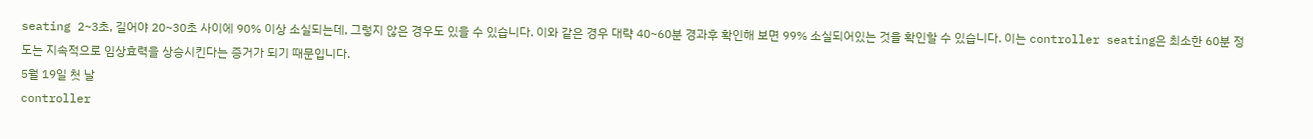seating 2~3초, 길어야 20~30초 사이에 90% 이상 소실되는데, 그렇지 않은 경우도 있을 수 있습니다. 이와 같은 경우 대략 40~60분 경과후 확인해 보면 99% 소실되어있는 것을 확인할 수 있습니다. 이는 controller seating은 최소한 60분 정도는 지속적으로 임상효력을 상승시킨다는 증거가 되기 때문입니다.
5월 19일 첫 날
controller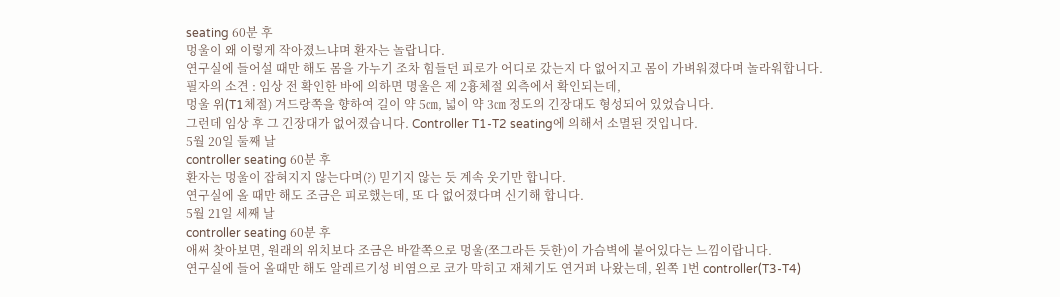seating 60분 후
멍울이 왜 이렇게 작아졌느냐며 환자는 놀랍니다.
연구실에 들어설 때만 해도 몸을 가누기 조차 힘들던 피로가 어디로 갔는지 다 없어지고 몸이 가벼워졌다며 놀라워합니다.
필자의 소견 : 임상 전 확인한 바에 의하면 명울은 제 2흉체절 외측에서 확인되는데,
멍울 위(T1체절) 겨드랑쪽을 향하여 길이 약 5㎝, 넓이 약 3㎝ 정도의 긴장대도 형성되어 있었습니다.
그런데 임상 후 그 긴장대가 없어졌습니다. Controller T1-T2 seating에 의해서 소멸된 것입니다.
5월 20일 둘째 날
controller seating 60분 후
환자는 멍울이 잡혀지지 않는다며(?) 믿기지 않는 듯 계속 웃기만 합니다.
연구실에 올 때만 해도 조금은 피로했는데, 또 다 없어졌다며 신기해 합니다.
5월 21일 세째 날
controller seating 60분 후
애써 찾아보면, 원래의 위치보다 조금은 바깥쪽으로 멍울(쪼그라든 듯한)이 가슴벽에 붙어있다는 느낌이랍니다.
연구실에 들어 올때만 해도 알레르기성 비염으로 코가 막히고 재체기도 연거퍼 나왔는데, 왼쪽 1번 controller(T3-T4)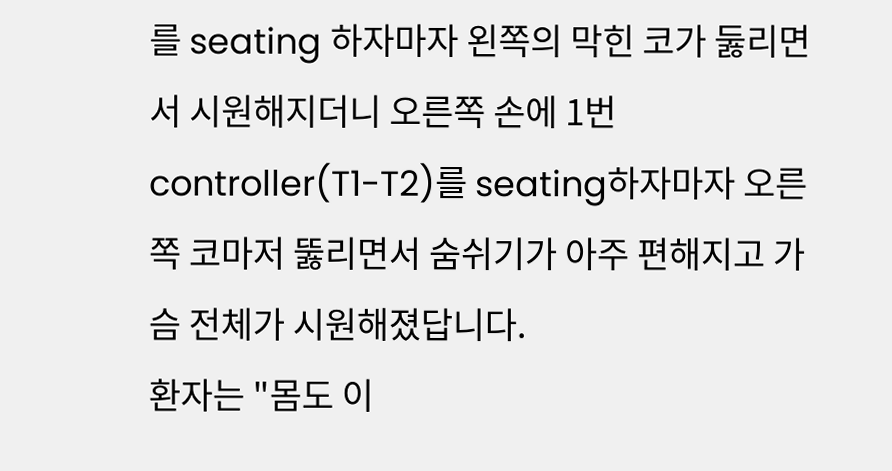를 seating 하자마자 왼쪽의 막힌 코가 둟리면서 시원해지더니 오른쪽 손에 1번 controller(T1-T2)를 seating하자마자 오른쪽 코마저 뚫리면서 숨쉬기가 아주 편해지고 가슴 전체가 시원해졌답니다.
환자는 "몸도 이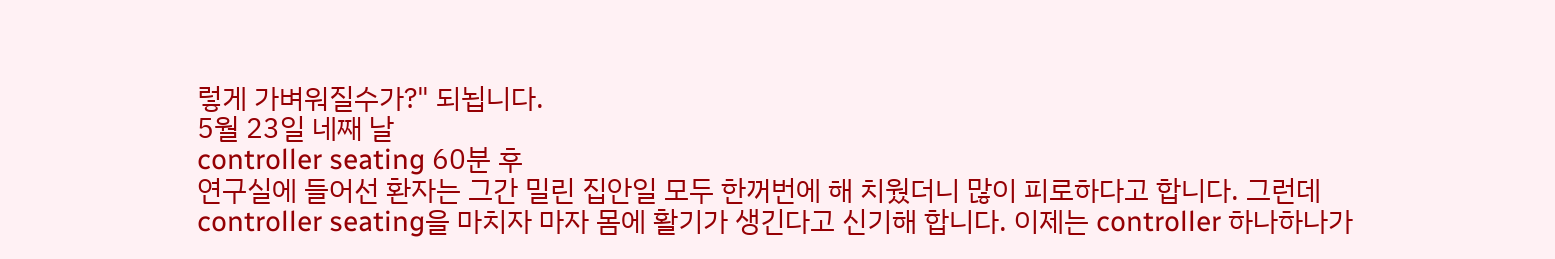렇게 가벼워질수가?" 되뇝니다.
5월 23일 네째 날
controller seating 60분 후
연구실에 들어선 환자는 그간 밀린 집안일 모두 한꺼번에 해 치웠더니 많이 피로하다고 합니다. 그런데 controller seating을 마치자 마자 몸에 활기가 생긴다고 신기해 합니다. 이제는 controller 하나하나가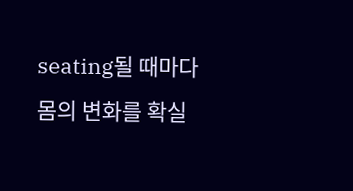seating될 때마다 몸의 변화를 확실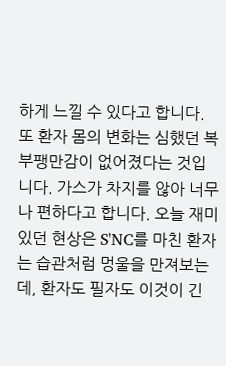하게 느낄 수 있다고 합니다. 또 환자 몸의 변화는 심했던 복부팽만감이 없어졌다는 것입니다. 가스가 차지를 않아 너무나 편하다고 합니다. 오늘 재미있던 현상은 S'NC를 마친 환자는 습관처럼 멍울을 만져보는데, 환자도 필자도 이것이 긴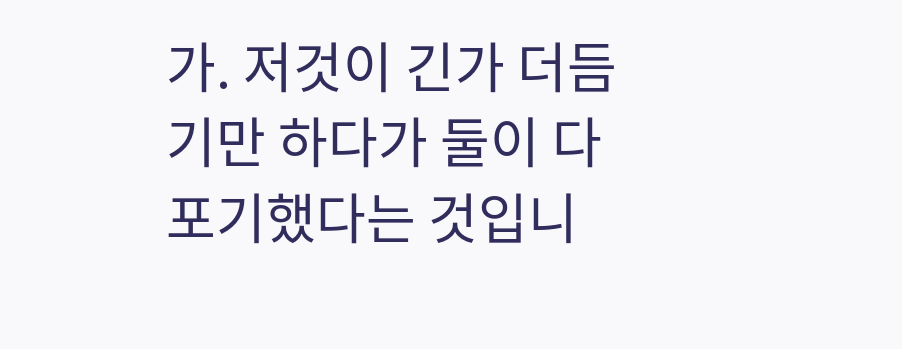가. 저것이 긴가 더듬기만 하다가 둘이 다 포기했다는 것입니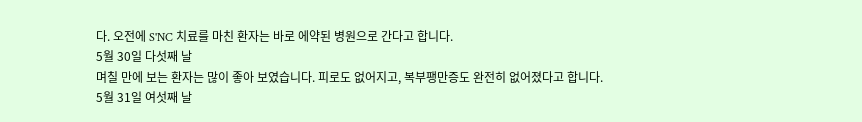다. 오전에 S'NC 치료를 마친 환자는 바로 에약된 병원으로 간다고 합니다.
5월 30일 다섯째 날
며칠 만에 보는 환자는 많이 좋아 보였습니다. 피로도 없어지고, 복부팽만증도 완전히 없어졌다고 합니다.
5월 31일 여섯째 날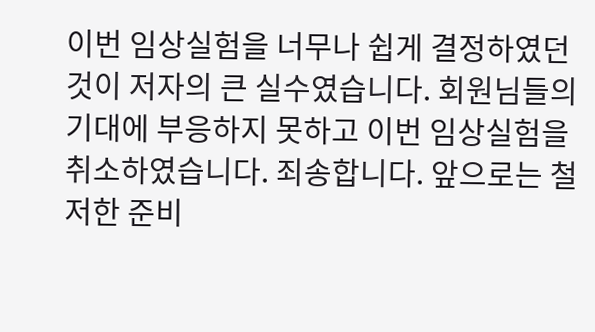이번 임상실험을 너무나 쉽게 결정하였던 것이 저자의 큰 실수였습니다. 회원님들의 기대에 부응하지 못하고 이번 임상실험을 취소하였습니다. 죄송합니다. 앞으로는 철저한 준비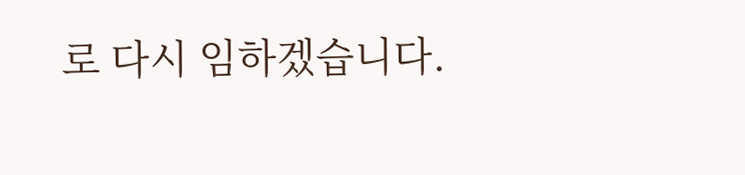로 다시 임하겠습니다.